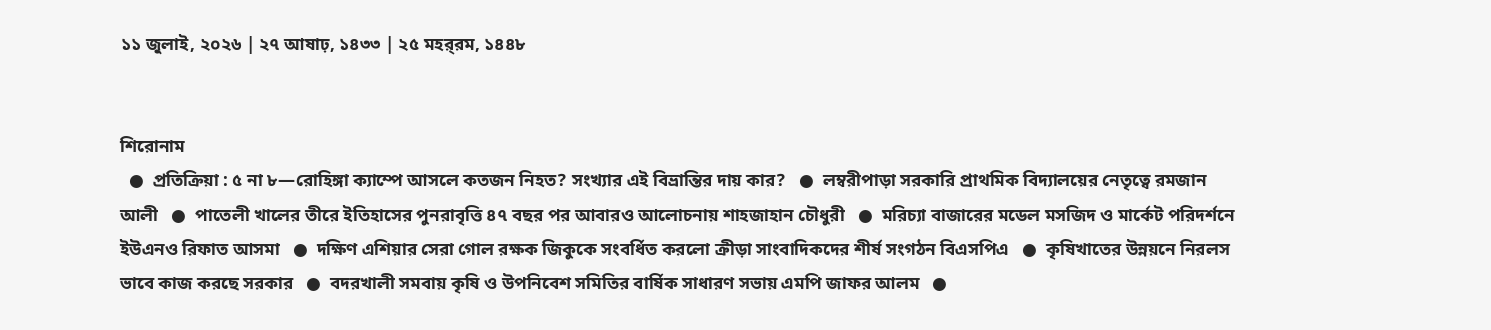১১ জুলাই, ২০২৬ | ২৭ আষাঢ়, ১৪৩৩ | ২৫ মহর্‌রম, ১৪৪৮


শিরোনাম
  ●  প্রতিক্রিয়া : ৫ না ৮—রোহিঙ্গা ক্যাম্পে আসলে কতজন নিহত? সংখ্যার এই বিভ্রান্তির দায় কার?   ●  লম্বরীপাড়া সরকারি প্রাথমিক বিদ্যালয়ের নেতৃত্বে রমজান আলী   ●  পাতেলী খালের তীরে ইতিহাসের পুনরাবৃত্তি ৪৭ বছর পর আবারও আলোচনায় শাহজাহান চৌধুরী   ●  মরিচ্যা বাজারের মডেল মসজিদ ও মার্কেট পরিদর্শনে ইউএনও রিফাত আসমা   ●  দক্ষিণ এশিয়ার সেরা গোল রক্ষক জিকুকে সংবর্ধিত করলো ক্রীড়া সাংবাদিকদের শীর্ষ সংগঠন বিএসপিএ   ●  কৃষিখাতের উন্নয়নে নিরলস ভাবে কাজ করছে সরকার   ●  বদরখালী সমবায় কৃষি ও উপনিবেশ সমিতির বার্ষিক সাধারণ সভায় এমপি জাফর আলম   ●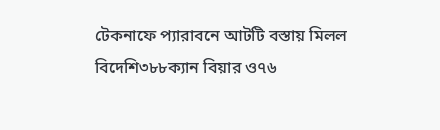টেকনাফে প্যারাবনে আটটি বস্তায় মিলল বিদেশি৩৮৮ক্যান বিয়ার ও৭৬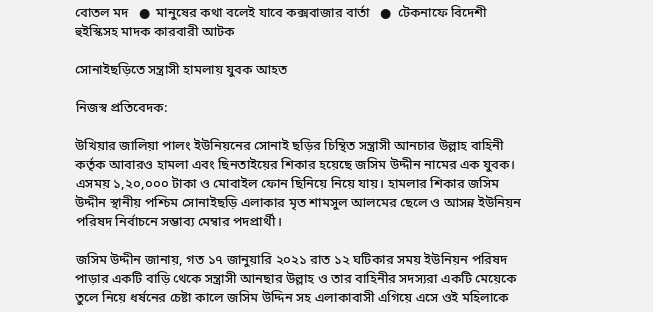বোতল মদ   ●  মানুষের কথা বলেই যাবে কক্সবাজার বার্তা   ●  টেকনাফে বিদেশী হুইস্কিসহ মাদক কারবারী আটক

সোনাইছড়িতে সন্ত্রাসী হামলায় যুবক আহত

নিজস্ব প্রতিবেদক:

উখিয়ার জালিয়া পালং ইউনিয়নের সোনাই ছড়ির চিন্থিত সন্ত্রাসী আনচার উল্লাহ বাহিনী কর্তৃক আবারও হামলা এবং ছিনতাইয়ের শিকার হয়েছে জসিম উদ্দীন নামের এক যুবক। এসময় ১,২০,০০০ টাকা ও মোবাইল ফোন ছিনিয়ে নিয়ে যায়। হামলার শিকার জসিম উদ্দীন স্থানীয় পশ্চিম সোনাইছড়ি এলাকার মৃত শামসুল আলমের ছেলে ও আসন্ন ইউনিয়ন পরিষদ নির্বাচনে সম্ভাব্য মেম্বার পদপ্রার্থী।

জসিম উদ্দীন জানায়, গত ১৭ জানুয়ারি ২০২১ রাত ১২ ঘটিকার সময় ইউনিয়ন পরিষদ পাড়ার একটি বাড়ি থেকে সন্ত্রাসী আনছার উল্লাহ ও তার বাহিনীর সদস্যরা একটি মেয়েকে তুলে নিয়ে ধর্ষনের চেষ্টা কালে জসিম উদ্দিন সহ এলাকাবাসী এগিয়ে এসে ওই মহিলাকে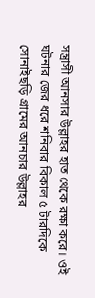সন্ত্রাসী আনসার উল্লাহর হাত থেকে রক্ষা করে। ওই ঘটনার জের ধরে শনিবার বিকাল ৫ টারদিকে সোনাইছড়ি গ্রামের আনচার উল্লাহর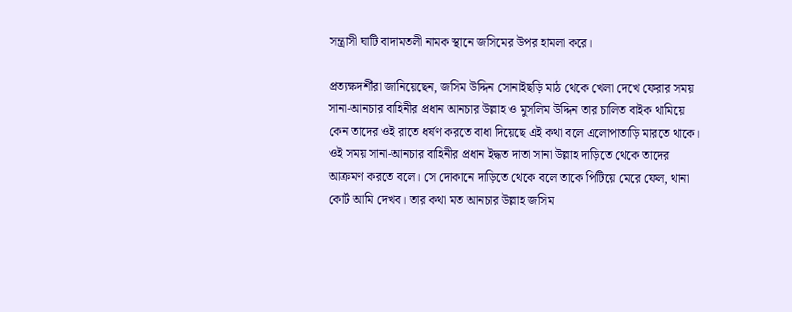সন্ত্রাসী ঘাটি বাদামতলী নামক স্থানে জসিমের উপর হামলা করে।

প্রত্যক্ষদর্শীরা জানিয়েছেন, জসিম উদ্দিন সোনাইছড়ি মাঠ থেকে খেলা দেখে ফেরার সময় সানা-আনচার বাহিনীর প্রধান আনচার উল্লাহ ও মুসলিম উদ্দিন তার চালিত বাইক থামিয়ে কেন তাদের ওই রাতে ধর্ষণ করতে বাধা দিয়েছে এই কথা বলে এলোপাতাড়ি মারতে থাকে। ওই সময় সানা-আনচার বাহিনীর প্রধান ইদ্ধত দাতা সানা উল্লাহ দাড়িতে থেকে তাদের আক্রমণ করতে বলে। সে দোকানে দাড়িতে থেকে বলে তাকে পিটিয়ে মেরে ফেল, থানা কোর্ট আমি দেখব। তার কথা মত আনচার উল্লাহ জসিম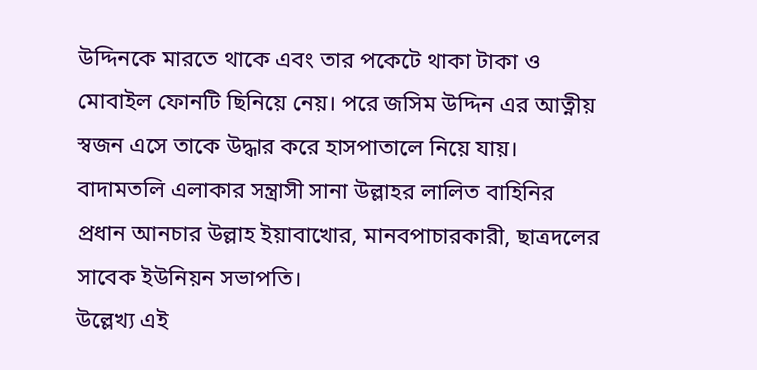উদ্দিনকে মারতে থাকে এবং তার পকেটে থাকা টাকা ও মোবাইল ফোনটি ছিনিয়ে নেয়। পরে জসিম উদ্দিন এর আত্নীয় স্বজন এসে তাকে উদ্ধার করে হাসপাতালে নিয়ে যায়।
বাদামতলি এলাকার সন্ত্রাসী সানা উল্লাহর লালিত বাহিনির প্রধান আনচার উল্লাহ ইয়াবাখোর, মানবপাচারকারী, ছাত্রদলের সাবেক ইউনিয়ন সভাপতি।
উল্লেখ্য এই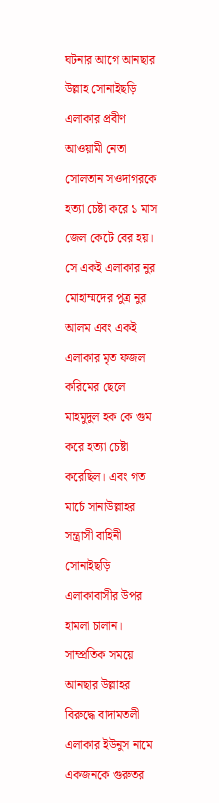ঘটনার আগে আনছার উল্লাহ সোনাইছড়ি এলাকার প্রবীণ আওয়ামী নেতা সোলতান সওদাগরকে হত্যা চেষ্টা করে ১ মাস জেল কেটে বের হয়। সে একই এলাকার নুর মোহাম্মদের পুত্র নুর আলম এবং একই এলাকার মৃত ফজল করিমের ছেলে মাহমুদুল হক কে গুম করে হত্যা চেষ্টা করেছিল। এবং গত মার্চে সানাউল্লাহর সন্ত্রাসী বাহিনী সোনাইছড়ি এলাকাবাসীর উপর হামলা চালান। সাম্প্রতিক সময়ে আনছার উল্লাহর বিরুদ্ধে বাদামতলী এলাকার ইউনুস নামে একজনকে গুরুতর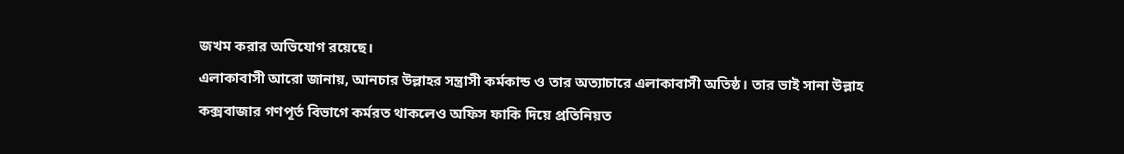জখম করার অভিযোগ রয়েছে।
এলাকাবাসী আরো জানায়, আনচার উল্লাহর সন্ত্রাসী কর্মকান্ড ও তার অত্যাচারে এলাকাবাসী অতিষ্ঠ। তার ভাই সানা উল্লাহ কক্সবাজার গণপূর্ত বিভাগে কর্মরত থাকলেও অফিস ফাকি দিয়ে প্রতিনিয়ত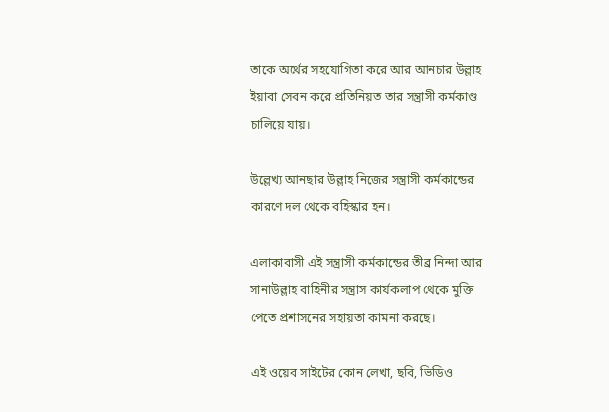তাকে অর্থের সহযোগিতা করে আর আনচার উল্লাহ ইয়াবা সেবন করে প্রতিনিয়ত তার সন্ত্রাসী কর্মকাণ্ড চালিয়ে যায়।

উল্লেখ্য আনছার উল্লাহ নিজের সন্ত্রাসী কর্মকান্ডের কারণে দল থেকে বহিস্কার হন।

এলাকাবাসী এই সন্ত্রাসী কর্মকান্ডের তীব্র নিন্দা আর সানাউল্লাহ বাহিনীর সন্ত্রাস কার্যকলাপ থেকে মুক্তি পেতে প্রশাসনের সহায়তা কামনা করছে।

এই ওয়েব সাইটের কোন লেখা, ছবি, ভিডিও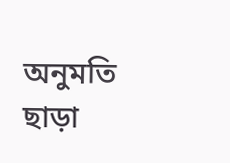অনুমতি ছাড়া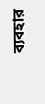ব্যবহার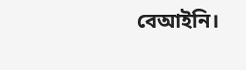বেআইনি।